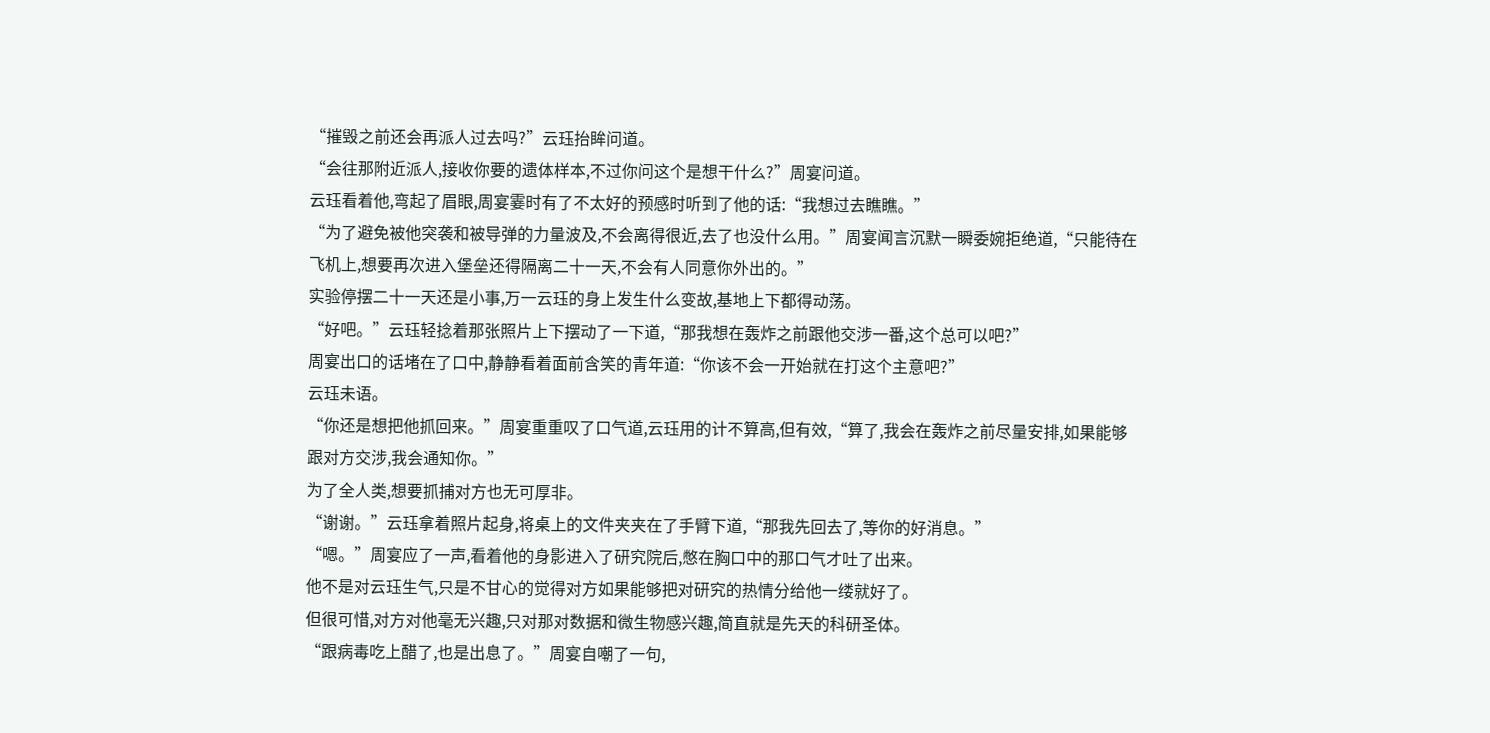“摧毁之前还会再派人过去吗?”云珏抬眸问道。
“会往那附近派人,接收你要的遗体样本,不过你问这个是想干什么?”周宴问道。
云珏看着他,弯起了眉眼,周宴霎时有了不太好的预感时听到了他的话:“我想过去瞧瞧。”
“为了避免被他突袭和被导弹的力量波及,不会离得很近,去了也没什么用。”周宴闻言沉默一瞬委婉拒绝道,“只能待在飞机上,想要再次进入堡垒还得隔离二十一天,不会有人同意你外出的。”
实验停摆二十一天还是小事,万一云珏的身上发生什么变故,基地上下都得动荡。
“好吧。”云珏轻捻着那张照片上下摆动了一下道,“那我想在轰炸之前跟他交涉一番,这个总可以吧?”
周宴出口的话堵在了口中,静静看着面前含笑的青年道:“你该不会一开始就在打这个主意吧?”
云珏未语。
“你还是想把他抓回来。”周宴重重叹了口气道,云珏用的计不算高,但有效,“算了,我会在轰炸之前尽量安排,如果能够跟对方交涉,我会通知你。”
为了全人类,想要抓捕对方也无可厚非。
“谢谢。”云珏拿着照片起身,将桌上的文件夹夹在了手臂下道,“那我先回去了,等你的好消息。”
“嗯。”周宴应了一声,看着他的身影进入了研究院后,憋在胸口中的那口气才吐了出来。
他不是对云珏生气,只是不甘心的觉得对方如果能够把对研究的热情分给他一缕就好了。
但很可惜,对方对他毫无兴趣,只对那对数据和微生物感兴趣,简直就是先天的科研圣体。
“跟病毒吃上醋了,也是出息了。”周宴自嘲了一句,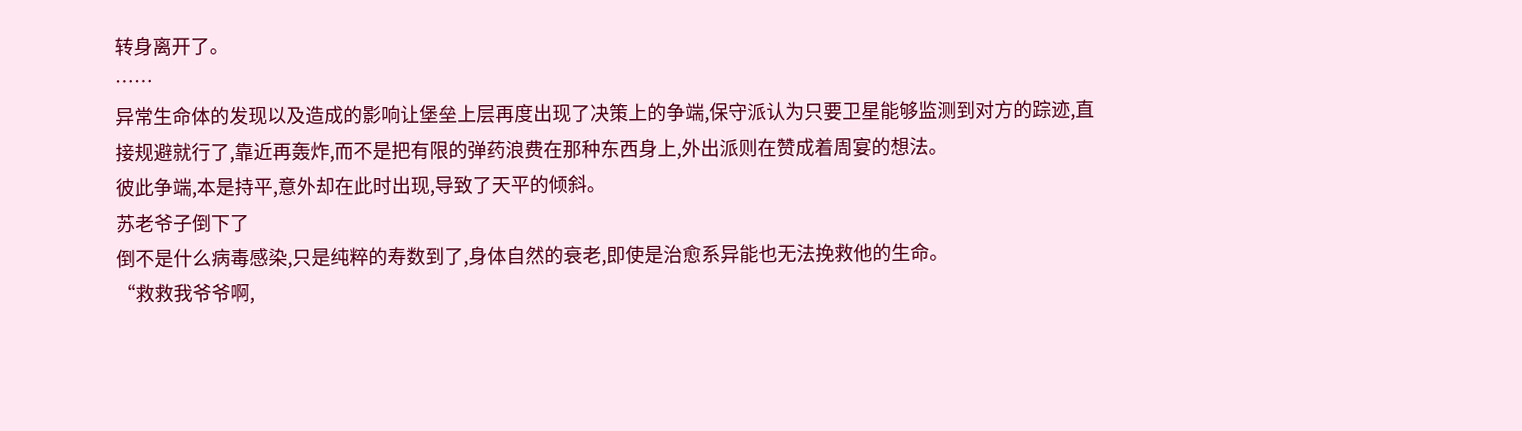转身离开了。
……
异常生命体的发现以及造成的影响让堡垒上层再度出现了决策上的争端,保守派认为只要卫星能够监测到对方的踪迹,直接规避就行了,靠近再轰炸,而不是把有限的弹药浪费在那种东西身上,外出派则在赞成着周宴的想法。
彼此争端,本是持平,意外却在此时出现,导致了天平的倾斜。
苏老爷子倒下了
倒不是什么病毒感染,只是纯粹的寿数到了,身体自然的衰老,即使是治愈系异能也无法挽救他的生命。
“救救我爷爷啊,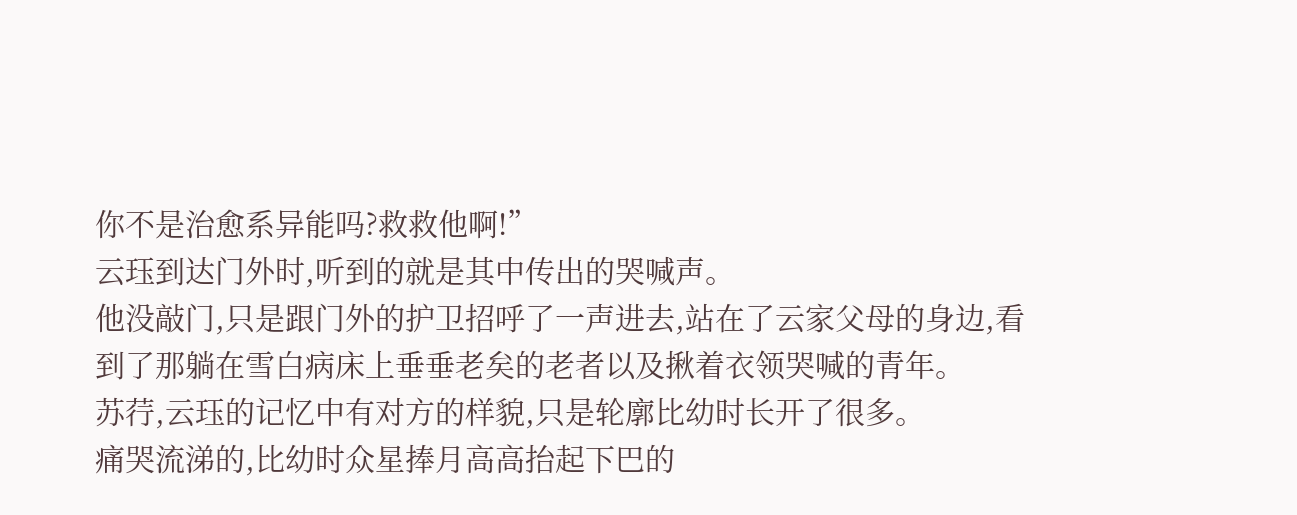你不是治愈系异能吗?救救他啊!”
云珏到达门外时,听到的就是其中传出的哭喊声。
他没敲门,只是跟门外的护卫招呼了一声进去,站在了云家父母的身边,看到了那躺在雪白病床上垂垂老矣的老者以及揪着衣领哭喊的青年。
苏荇,云珏的记忆中有对方的样貌,只是轮廓比幼时长开了很多。
痛哭流涕的,比幼时众星捧月高高抬起下巴的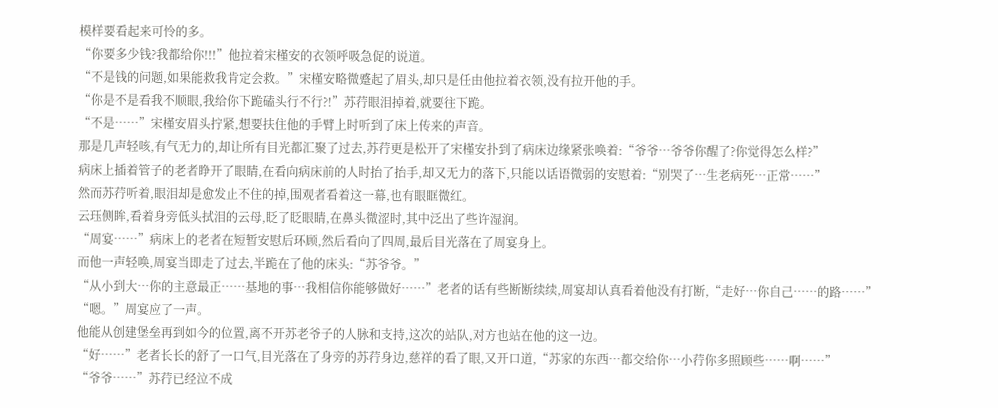模样要看起来可怜的多。
“你要多少钱?我都给你!!!”他拉着宋槿安的衣领呼吸急促的说道。
“不是钱的问题,如果能救我肯定会救。”宋槿安略微蹙起了眉头,却只是任由他拉着衣领,没有拉开他的手。
“你是不是看我不顺眼,我给你下跪磕头行不行?!”苏荇眼泪掉着,就要往下跪。
“不是……”宋槿安眉头拧紧,想要扶住他的手臂上时听到了床上传来的声音。
那是几声轻咳,有气无力的,却让所有目光都汇聚了过去,苏荇更是松开了宋槿安扑到了病床边缘紧张唤着:“爷爷…爷爷你醒了?你觉得怎么样?”
病床上插着管子的老者睁开了眼睛,在看向病床前的人时抬了抬手,却又无力的落下,只能以话语微弱的安慰着:“别哭了…生老病死…正常……”
然而苏荇听着,眼泪却是愈发止不住的掉,围观者看着这一幕,也有眼眶微红。
云珏侧眸,看着身旁低头拭泪的云母,眨了眨眼睛,在鼻头微涩时,其中泛出了些许湿润。
“周宴……”病床上的老者在短暂安慰后环顾,然后看向了四周,最后目光落在了周宴身上。
而他一声轻唤,周宴当即走了过去,半跪在了他的床头:“苏爷爷。”
“从小到大…你的主意最正……基地的事…我相信你能够做好……”老者的话有些断断续续,周宴却认真看着他没有打断,“走好…你自己……的路……”
“嗯。”周宴应了一声。
他能从创建堡垒再到如今的位置,离不开苏老爷子的人脉和支持,这次的站队,对方也站在他的这一边。
“好……”老者长长的舒了一口气,目光落在了身旁的苏荇身边,慈祥的看了眼,又开口道,“苏家的东西…都交给你…小荇你多照顾些……啊……”
“爷爷……”苏荇已经泣不成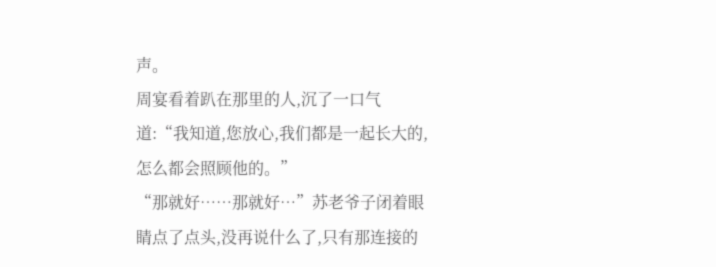声。
周宴看着趴在那里的人,沉了一口气道:“我知道,您放心,我们都是一起长大的,怎么都会照顾他的。”
“那就好……那就好…”苏老爷子闭着眼睛点了点头,没再说什么了,只有那连接的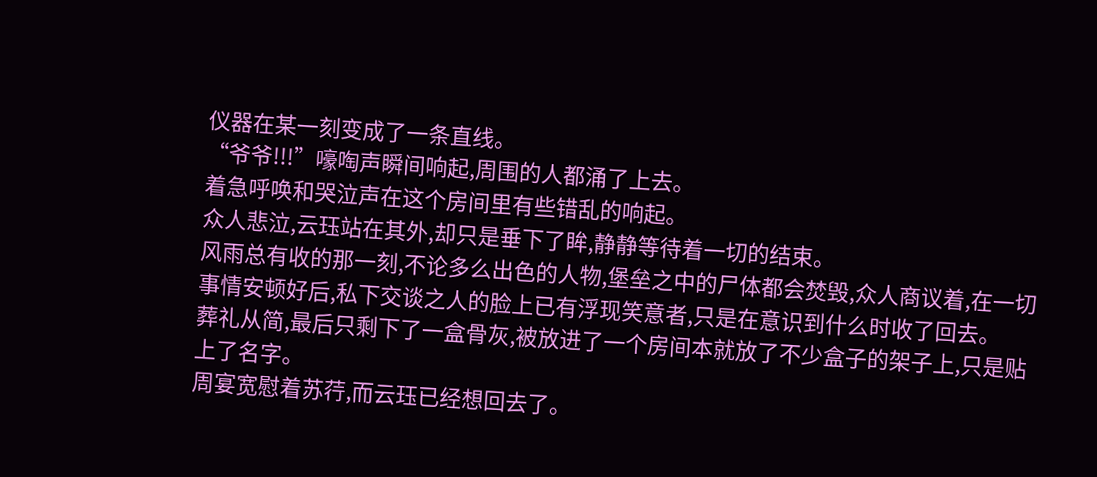仪器在某一刻变成了一条直线。
“爷爷!!!”嚎啕声瞬间响起,周围的人都涌了上去。
着急呼唤和哭泣声在这个房间里有些错乱的响起。
众人悲泣,云珏站在其外,却只是垂下了眸,静静等待着一切的结束。
风雨总有收的那一刻,不论多么出色的人物,堡垒之中的尸体都会焚毁,众人商议着,在一切事情安顿好后,私下交谈之人的脸上已有浮现笑意者,只是在意识到什么时收了回去。
葬礼从简,最后只剩下了一盒骨灰,被放进了一个房间本就放了不少盒子的架子上,只是贴上了名字。
周宴宽慰着苏荇,而云珏已经想回去了。